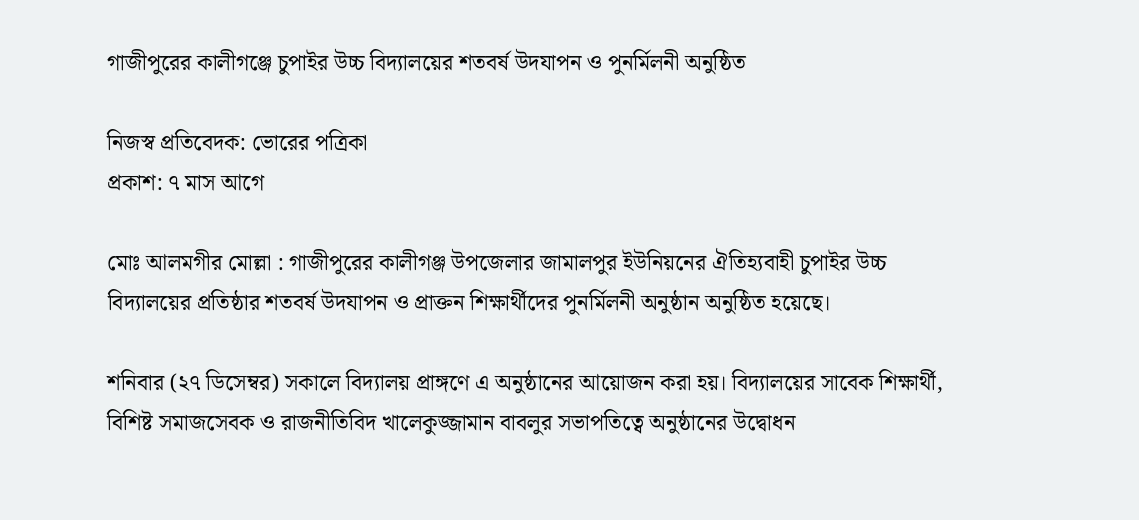গাজীপুরের কালীগঞ্জে চুপাইর উচ্চ বিদ্যালয়ের শতবর্ষ উদযাপন ও পুনর্মিলনী অনুষ্ঠিত

নিজস্ব প্রতিবেদক: ভোরের পত্রিকা
প্রকাশ: ৭ মাস আগে

মোঃ আলমগীর মোল্লা : গাজীপুরের কালীগঞ্জ উপজেলার জামালপুর ইউনিয়নের ঐতিহ্যবাহী চুপাইর উচ্চ বিদ্যালয়ের প্রতিষ্ঠার শতবর্ষ উদযাপন ও প্রাক্তন শিক্ষার্থীদের পুনর্মিলনী অনুষ্ঠান অনুষ্ঠিত হয়েছে।

শনিবার (২৭ ডিসেম্বর) সকালে বিদ্যালয় প্রাঙ্গণে এ অনুষ্ঠানের আয়োজন করা হয়। বিদ্যালয়ের সাবেক শিক্ষার্থী, বিশিষ্ট সমাজসেবক ও রাজনীতিবিদ খালেকুজ্জামান বাবলুর সভাপতিত্বে অনুষ্ঠানের উদ্বোধন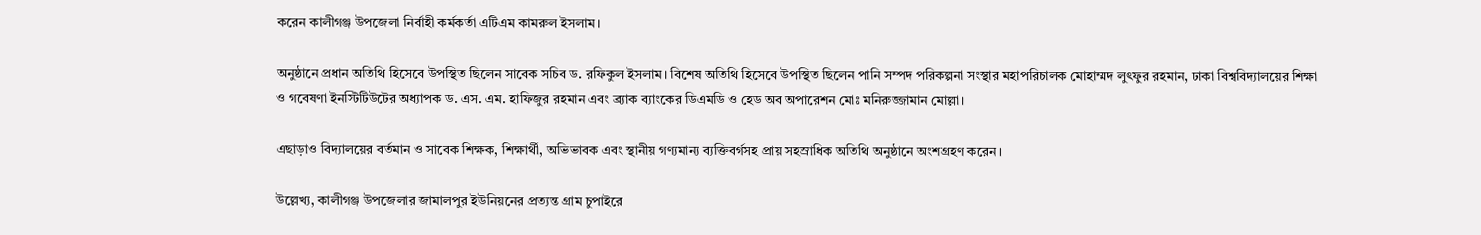করেন কালীগঞ্জ উপজেলা নির্বাহী কর্মকর্তা এটিএম কামরুল ইসলাম।

অনুষ্ঠানে প্রধান অতিথি হিসেবে উপস্থিত ছিলেন সাবেক সচিব ড. রফিকুল ইসলাম। বিশেষ অতিথি হিসেবে উপস্থিত ছিলেন পানি সম্পদ পরিকল্পনা সংস্থার মহাপরিচালক মোহাম্মদ লুৎফুর রহমান, ঢাকা বিশ্ববিদ্যালয়ের শিক্ষা ও গবেষণা ইনস্টিটিউটের অধ্যাপক ড. এস. এম. হাফিজুর রহমান এবং ব্র্যাক ব্যাংকের ডিএমডি ও হেড অব অপারেশন মোঃ মনিরুজ্জামান মোল্লা।

এছাড়াও বিদ্যালয়ের বর্তমান ও সাবেক শিক্ষক, শিক্ষার্থী, অভিভাবক এবং স্থানীয় গণ্যমান্য ব্যক্তিবর্গসহ প্রায় সহস্রাধিক অতিথি অনুষ্ঠানে অংশগ্রহণ করেন।

উল্লেখ্য, কালীগঞ্জ উপজেলার জামালপুর ইউনিয়নের প্রত্যন্ত গ্রাম চুপাইরে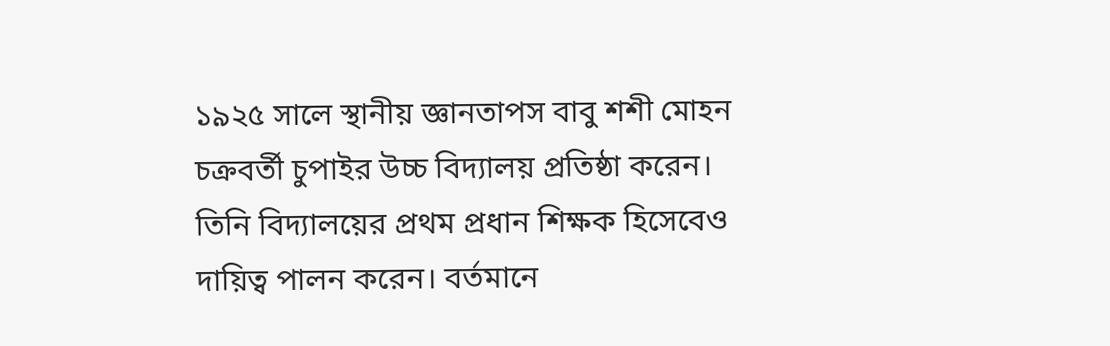১৯২৫ সালে স্থানীয় জ্ঞানতাপস বাবু শশী মোহন চক্রবর্তী চুপাইর উচ্চ বিদ্যালয় প্রতিষ্ঠা করেন। তিনি বিদ্যালয়ের প্রথম প্রধান শিক্ষক হিসেবেও দায়িত্ব পালন করেন। বর্তমানে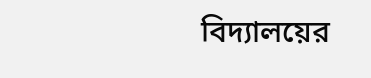বিদ্যালয়ের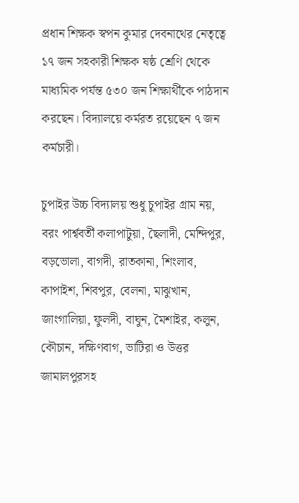প্রধান শিক্ষক স্বপন কুমার দেবনাথের নেতৃত্বে ১৭ জন সহকারী শিক্ষক ষষ্ঠ শ্রেণি থেকে মাধ্যমিক পর্যন্ত ৫৩০ জন শিক্ষার্থীকে পাঠদান করছেন। বিদ্যালয়ে কর্মরত রয়েছেন ৭ জন কর্মচারী।

চুপাইর উচ্চ বিদ্যালয় শুধু চুপাইর গ্রাম নয়, বরং পার্শ্ববর্তী কলাপাটুয়া, ছৈলাদী, মেন্দিপুর, বড়ভোলা, বাগদী, রাতকানা, শিংলাব, কাপাইশ, শিবপুর, বেলনা, মাঝুখান, জাংগালিয়া, ফুলদী, বাঘুন, মৈশাইর, কলুন, কৌচান, দক্ষিণবাগ, ভাটিরা ও উত্তর জামালপুরসহ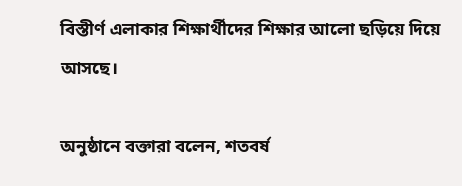বিস্তীর্ণ এলাকার শিক্ষার্থীদের শিক্ষার আলো ছড়িয়ে দিয়ে আসছে।

অনুষ্ঠানে বক্তারা বলেন, শতবর্ষ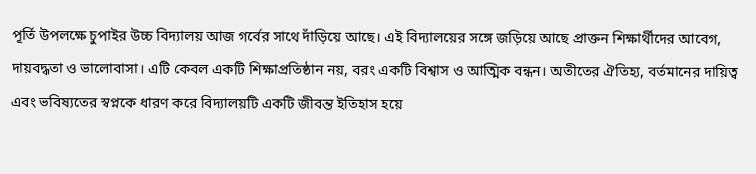পূর্তি উপলক্ষে চুপাইর উচ্চ বিদ্যালয় আজ গর্বের সাথে দাঁড়িয়ে আছে। এই বিদ্যালয়ের সঙ্গে জড়িয়ে আছে প্রাক্তন শিক্ষার্থীদের আবেগ, দায়বদ্ধতা ও ভালোবাসা। এটি কেবল একটি শিক্ষাপ্রতিষ্ঠান নয়, বরং একটি বিশ্বাস ও আত্মিক বন্ধন। অতীতের ঐতিহ্য, বর্তমানের দায়িত্ব এবং ভবিষ্যতের স্বপ্নকে ধারণ করে বিদ্যালয়টি একটি জীবন্ত ইতিহাস হয়ে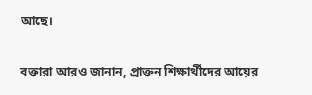আছে।

বক্তারা আরও জানান, প্রাক্তন শিক্ষার্থীদের আয়ের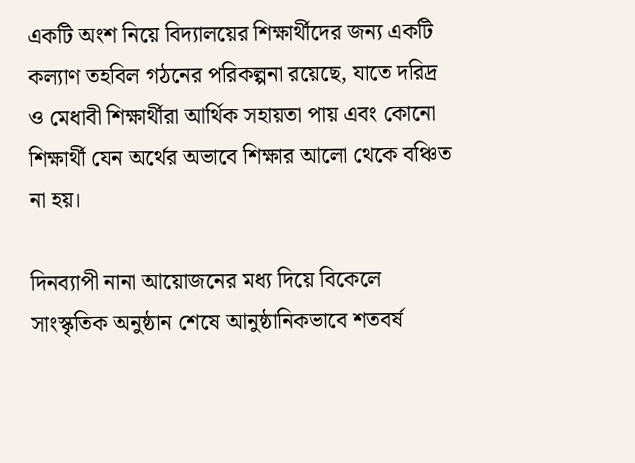একটি অংশ নিয়ে বিদ্যালয়ের শিক্ষার্থীদের জন্য একটি কল্যাণ তহবিল গঠনের পরিকল্পনা রয়েছে, যাতে দরিদ্র ও মেধাবী শিক্ষার্থীরা আর্থিক সহায়তা পায় এবং কোনো শিক্ষার্থী যেন অর্থের অভাবে শিক্ষার আলো থেকে বঞ্চিত না হয়।

দিনব্যাপী নানা আয়োজনের মধ্য দিয়ে বিকেলে সাংস্কৃতিক অনুষ্ঠান শেষে আনুষ্ঠানিকভাবে শতবর্ষ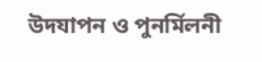উদযাপন ও পুনর্মিলনী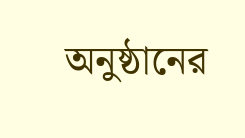অনুষ্ঠানের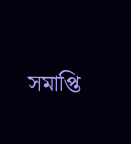সমাপ্তি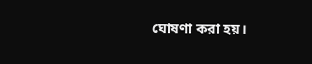ঘোষণা করা হয়।